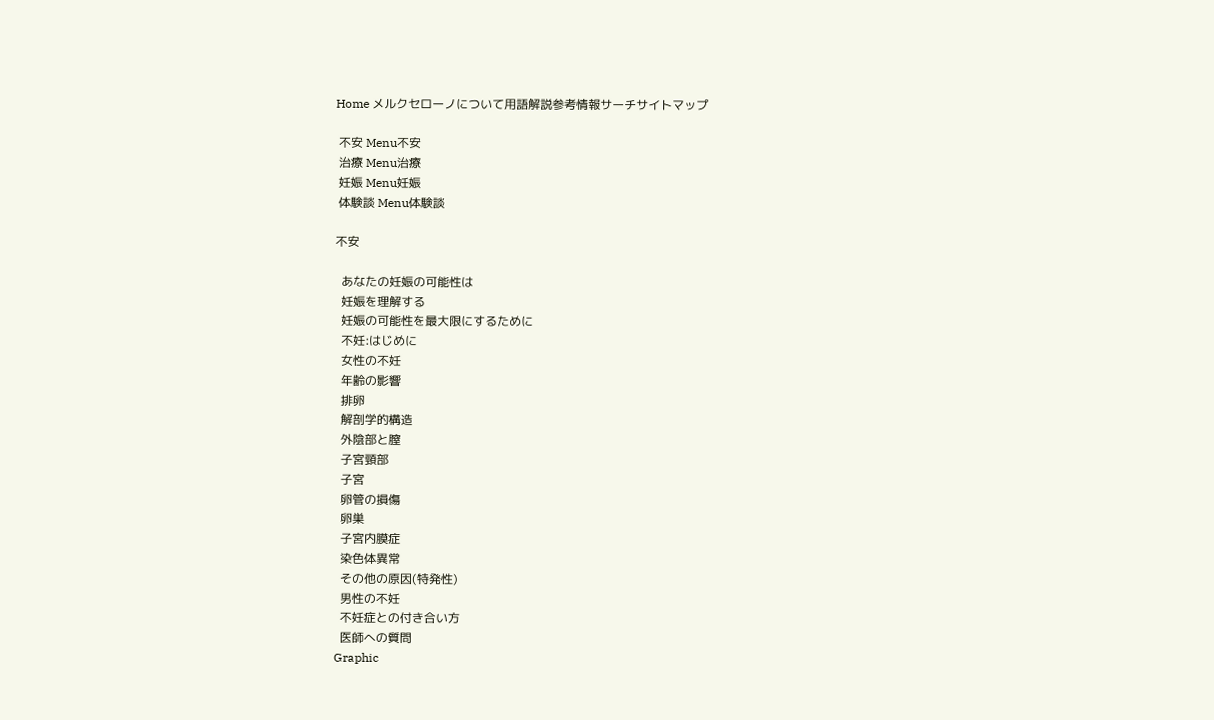Home メルクセローノについて用語解説参考情報サーチサイトマップ

 不安 Menu不安
 治療 Menu治療
 妊娠 Menu妊娠
 体験談 Menu体験談

不安

  あなたの妊娠の可能性は
  妊娠を理解する
  妊娠の可能性を最大限にするために
  不妊:はじめに
  女性の不妊
  年齢の影響
  排卵
  解剖学的構造
  外陰部と膣
  子宮頸部
  子宮
  卵管の損傷
  卵巣
  子宮内膜症
  染色体異常
  その他の原因(特発性)
  男性の不妊
  不妊症との付き合い方
  医師への質問
Graphic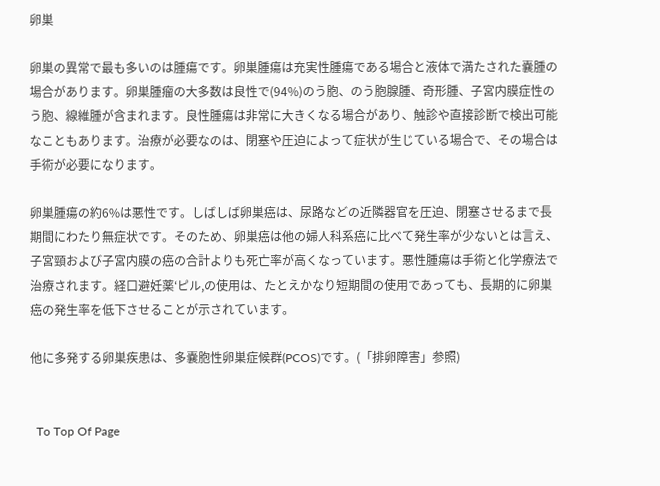卵巣

卵巣の異常で最も多いのは腫瘍です。卵巣腫瘍は充実性腫瘍である場合と液体で満たされた嚢腫の場合があります。卵巣腫瘤の大多数は良性で(94%)のう胞、のう胞腺腫、奇形腫、子宮内膜症性のう胞、線維腫が含まれます。良性腫瘍は非常に大きくなる場合があり、触診や直接診断で検出可能なこともあります。治療が必要なのは、閉塞や圧迫によって症状が生じている場合で、その場合は手術が必要になります。

卵巣腫瘍の約6%は悪性です。しばしば卵巣癌は、尿路などの近隣器官を圧迫、閉塞させるまで長期間にわたり無症状です。そのため、卵巣癌は他の婦人科系癌に比べて発生率が少ないとは言え、子宮頸および子宮内膜の癌の合計よりも死亡率が高くなっています。悪性腫瘍は手術と化学療法で治療されます。経口避妊薬‘ピル,の使用は、たとえかなり短期間の使用であっても、長期的に卵巣癌の発生率を低下させることが示されています。

他に多発する卵巣疾患は、多嚢胞性卵巣症候群(PCOS)です。(「排卵障害」参照)


  To Top Of Page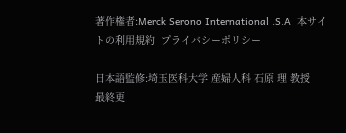著作権者:Merck Serono International .S.A  本サイトの利用規約  プライバシーポリシー

日本語監修:埼玉医科大学 産婦人科 石原 理 教授
最終更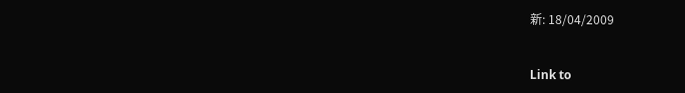新: 18/04/2009


Link to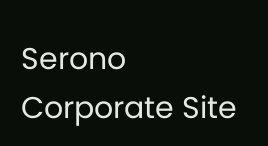Serono Corporate Site